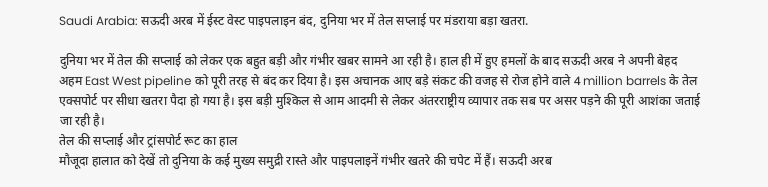Saudi Arabia: सऊदी अरब में ईस्ट वेस्ट पाइपलाइन बंद, दुनिया भर में तेल सप्लाई पर मंडराया बड़ा खतरा.

दुनिया भर में तेल की सप्लाई को लेकर एक बहुत बड़ी और गंभीर खबर सामने आ रही है। हाल ही में हुए हमलों के बाद सऊदी अरब ने अपनी बेहद अहम East West pipeline को पूरी तरह से बंद कर दिया है। इस अचानक आए बड़े संकट की वजह से रोज होने वाले 4 million barrels के तेल एक्सपोर्ट पर सीधा खतरा पैदा हो गया है। इस बड़ी मुश्किल से आम आदमी से लेकर अंतरराष्ट्रीय व्यापार तक सब पर असर पड़ने की पूरी आशंका जताई जा रही है।
तेल की सप्लाई और ट्रांसपोर्ट रूट का हाल
मौजूदा हालात को देखें तो दुनिया के कई मुख्य समुद्री रास्ते और पाइपलाइनें गंभीर खतरे की चपेट में हैं। सऊदी अरब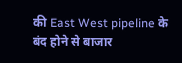की East West pipeline के बंद होने से बाजार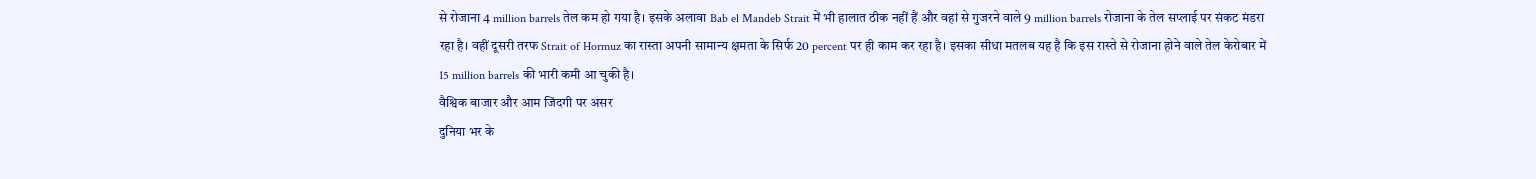से रोजाना 4 million barrels तेल कम हो गया है। इसके अलावा Bab el Mandeb Strait में भी हालात ठीक नहीं हैं और वहां से गुजरने वाले 9 million barrels रोजाना के तेल सप्लाई पर संकट मंडरा रहा है। वहीं दूसरी तरफ Strait of Hormuz का रास्ता अपनी सामान्य क्षमता के सिर्फ 20 percent पर ही काम कर रहा है। इसका सीधा मतलब यह है कि इस रास्ते से रोजाना होने वाले तेल केरोबार में 15 million barrels की भारी कमी आ चुकी है।
वैश्विक बाजार और आम जिंदगी पर असर
दुनिया भर के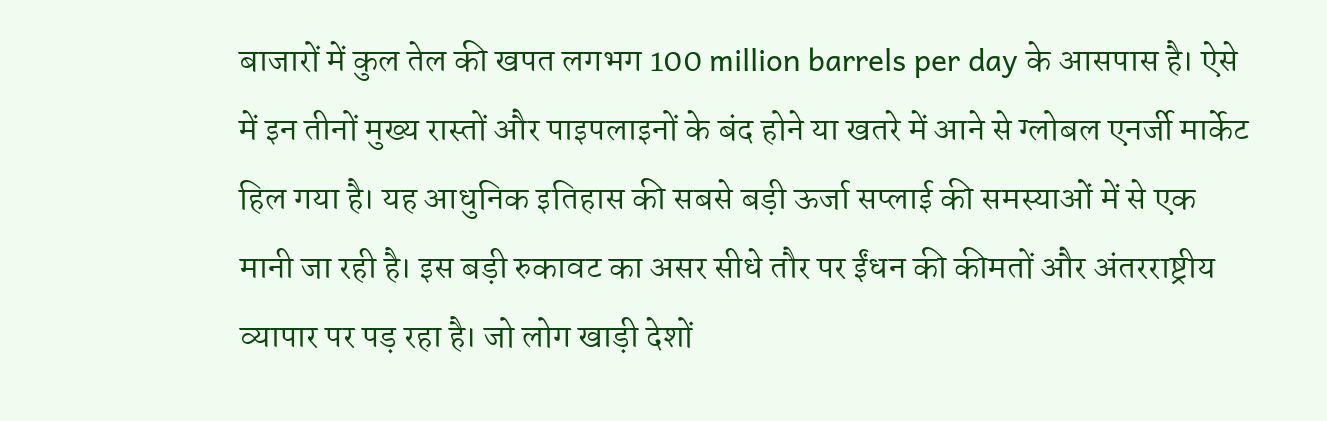बाजारों में कुल तेल की खपत लगभग 100 million barrels per day के आसपास है। ऐसे में इन तीनों मुख्य रास्तों और पाइपलाइनों के बंद होने या खतरे में आने से ग्लोबल एनर्जी मार्केट हिल गया है। यह आधुनिक इतिहास की सबसे बड़ी ऊर्जा सप्लाई की समस्याओं में से एक मानी जा रही है। इस बड़ी रुकावट का असर सीधे तौर पर ईंधन की कीमतों और अंतरराष्ट्रीय व्यापार पर पड़ रहा है। जो लोग खाड़ी देशों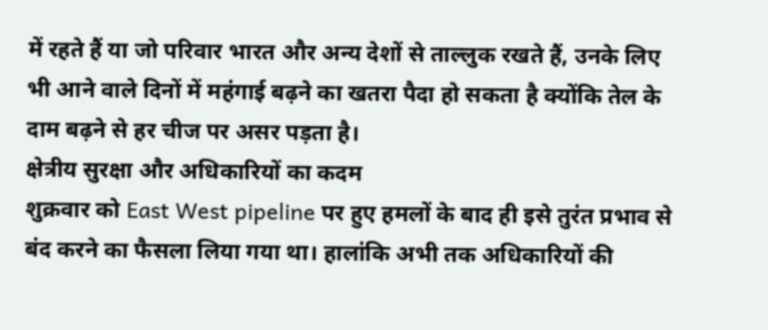में रहते हैं या जो परिवार भारत और अन्य देशों से ताल्लुक रखते हैं, उनके लिए भी आने वाले दिनों में महंगाई बढ़ने का खतरा पैदा हो सकता है क्योंकि तेल के दाम बढ़ने से हर चीज पर असर पड़ता है।
क्षेत्रीय सुरक्षा और अधिकारियों का कदम
शुक्रवार को East West pipeline पर हुए हमलों के बाद ही इसे तुरंत प्रभाव से बंद करने का फैसला लिया गया था। हालांकि अभी तक अधिकारियों की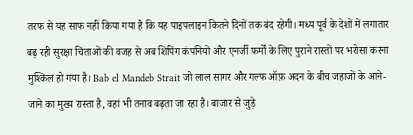तरफ से यह साफ नहीं किया गया है कि यह पाइपलाइन कितने दिनों तक बंद रहेगी। मध्य पूर्व के देशों में लगातार बढ़ रही सुरक्षा चिंताओं की वजह से अब शिपिंग कंपनियों और एनर्जी फर्मों के लिए पुराने रास्तों पर भरोसा करना मुश्किल हो गया है। Bab el Mandeb Strait जो लाल सागर और गल्फ ऑफ़ अदन के बीच जहाजों के आने-जाने का मुख्य रास्ता है, वहां भी तनाव बढ़ता जा रहा है। बाजार से जुड़े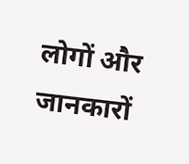लोगों और जानकारों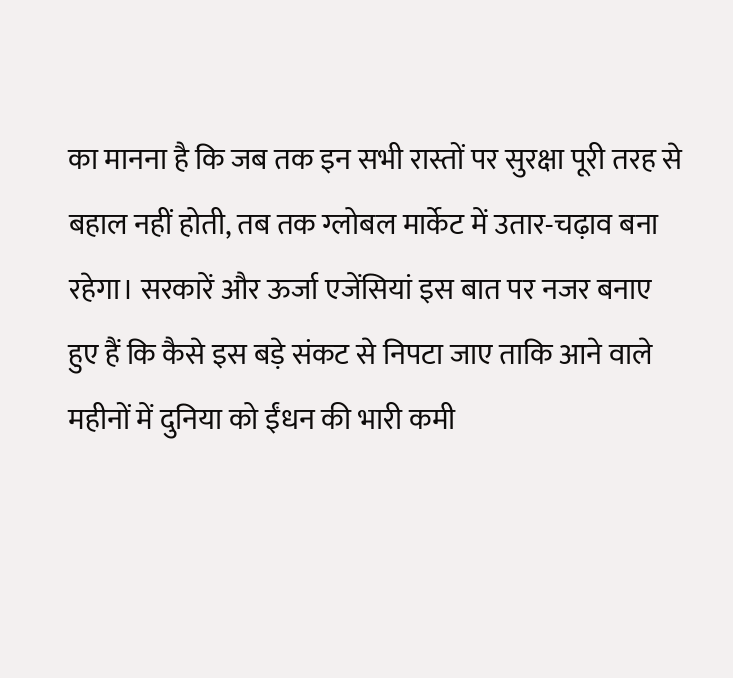का मानना है कि जब तक इन सभी रास्तों पर सुरक्षा पूरी तरह से बहाल नहीं होती, तब तक ग्लोबल मार्केट में उतार-चढ़ाव बना रहेगा। सरकारें और ऊर्जा एजेंसियां इस बात पर नजर बनाए हुए हैं कि कैसे इस बड़े संकट से निपटा जाए ताकि आने वाले महीनों में दुनिया को ईंधन की भारी कमी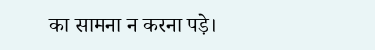का सामना न करना पड़े।